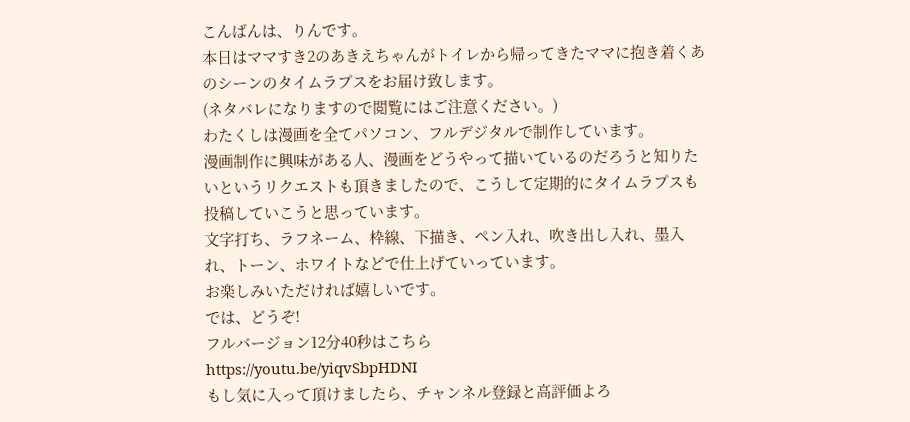こんばんは、りんです。
本日はママすき2のあきえちゃんがトイレから帰ってきたママに抱き着くあのシーンのタイムラプスをお届け致します。
(ネタバレになりますので閲覧にはご注意ください。)
わたくしは漫画を全てパソコン、フルデジタルで制作しています。
漫画制作に興味がある人、漫画をどうやって描いているのだろうと知りたいというリクエストも頂きましたので、こうして定期的にタイムラプスも投稿していこうと思っています。
文字打ち、ラフネーム、枠線、下描き、ペン入れ、吹き出し入れ、墨入れ、トーン、ホワイトなどで仕上げていっています。
お楽しみいただければ嬉しいです。
では、どうぞ!
フルバージョン12分40秒はこちら
https://youtu.be/yiqvSbpHDNI
もし気に入って頂けましたら、チャンネル登録と高評価よろ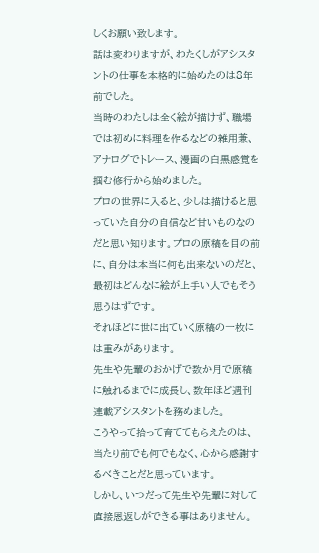しくお願い致します。
話は変わりますが、わたくしがアシスタントの仕事を本格的に始めたのは8年前でした。
当時のわたしは全く絵が描けず、職場では初めに料理を作るなどの雑用兼、アナログでトレース、漫画の白黒感覚を掴む修行から始めました。
プロの世界に入ると、少しは描けると思っていた自分の自信など甘いものなのだと思い知ります。プロの原稿を目の前に、自分は本当に何も出来ないのだと、最初はどんなに絵が上手い人でもそう思うはずです。
それほどに世に出ていく原稿の一枚には重みがあります。
先生や先輩のおかげで数か月で原稿に触れるまでに成長し、数年ほど週刊連載アシスタントを務めました。
こうやって拾って育ててもらえたのは、当たり前でも何でもなく、心から感謝するべきことだと思っています。
しかし、いつだって先生や先輩に対して直接恩返しができる事はありません。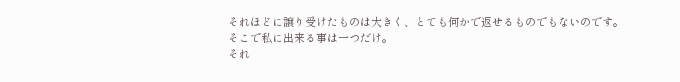それほどに譲り受けたものは大きく、とても何かで返せるものでもないのです。
そこで私に出来る事は一つだけ。
それ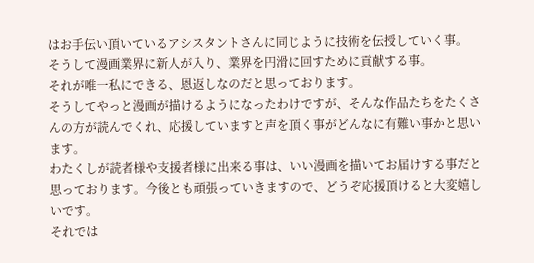はお手伝い頂いているアシスタントさんに同じように技術を伝授していく事。
そうして漫画業界に新人が入り、業界を円滑に回すために貢献する事。
それが唯一私にできる、恩返しなのだと思っております。
そうしてやっと漫画が描けるようになったわけですが、そんな作品たちをたくさんの方が読んでくれ、応援していますと声を頂く事がどんなに有難い事かと思います。
わたくしが読者様や支援者様に出来る事は、いい漫画を描いてお届けする事だと思っております。今後とも頑張っていきますので、どうぞ応援頂けると大変嬉しいです。
それでは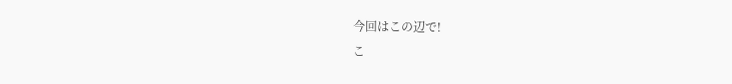今回はこの辺で!
こ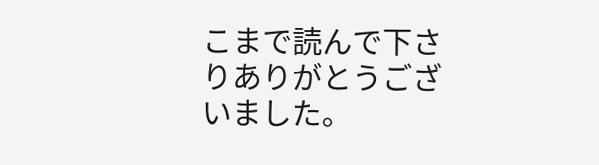こまで読んで下さりありがとうございました。